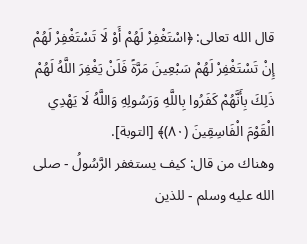قال الله تعالى: ﴿اسْتَغْفِرْ لَهُمْ أَوْ لَا تَسْتَغْفِرْ لَهُمْ إِنْ تَسْتَغْفِرْ لَهُمْ سَبْعِينَ مَرَّةً فَلَنْ يَغْفِرَ اللَّهُ لَهُمْ ذَلِكَ بِأَنَّهُمْ كَفَرُوا بِاللَّهِ وَرَسُولِهِ وَاللَّهُ لَا يَهْدِي الْقَوْمَ الْفَاسِقِينَ (٨٠)﴾ [التوبة].
وهناك من قال: كيف يستغفر الرَّسُولُ - صلى الله عليه وسلم - للذين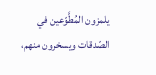يلمزون المُطَّوّعين في الصّدقات ويسخرون منهم،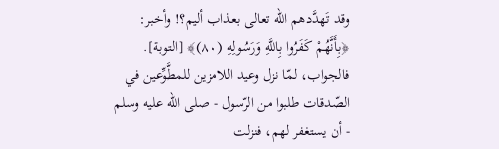وقد تَهدَّدهم الله تعالى بعذاب أليم؟! وأخبر: ﴿بِأَنَّهُمْ كَفَرُوا بِاللَّهِ وَرَسُولِهِ (٨٠)﴾ [التوبة].
فالجواب، لمّا نزل وعيد اللامزين للمطَّوِّعين في الصّدقات طلبوا من الرّسول - صلى الله عليه وسلم - أن يستغفر لهم، فنزلت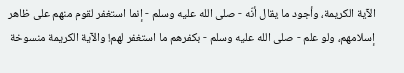الآية الكريمة، وأجود ما يقال أنّه - صلى الله عليه وسلم - إنما استغفر لقوم منهم على ظاهر إسلامهم، ولو علم - صلى الله عليه وسلم - بكفرهم ما استغفر لهم! والآية الكريمة منسوخة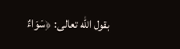بقول الله تعالى: ﴿سَوَاءٌ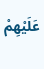عَلَيْهِمْ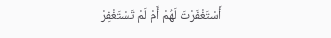أَسْتَغْفَرْتَ لَهُمْ أَمْ لَمْ تَسْتَغْفِرْ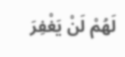لَهُمْ لَنْ يَغْفِرَ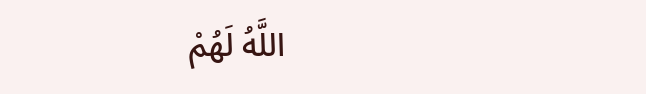اللَّهُ لَهُمْ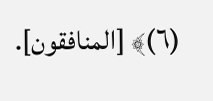(٦)﴾ [المنافقون].